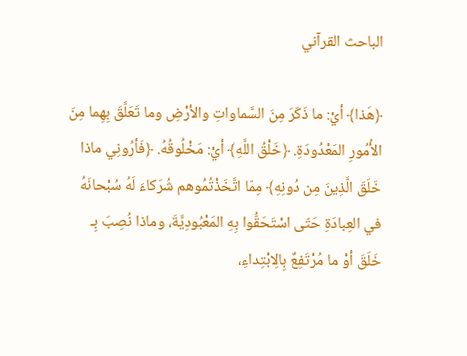الباحث القرآني

﴿هَذا﴾ أيْ: ما ذَكَرَ مِنَ السَّماواتِ والأرْضِ وما تَعَلَّقَ بِهِما مِنَ الأُمُورِ المَعْدُودَةِ. ﴿خَلْقُ اللَّهِ﴾ أيْ: مَخْلُوقُهُ. ﴿فَأرُونِي ماذا خَلَقَ الَّذِينَ مِن دُونِهِ﴾ مِمّا اتَّخَذْتُمُوهم شُرَكاءَ لَهُ سُبْحانَهُ في العِبادَةِ حَتّى اسْتَحَقُّوا بِهِ المَعْبُودِيَّةَ، وماذا نُصِبَ بِـ خَلَقَ أوْ ما مُرْتَفِعٌ بِالِابْتِداءِ،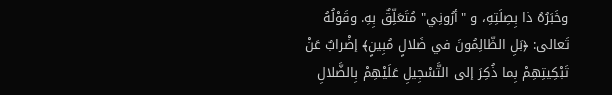وخَبَرُهُ ذا بِصِلَتِهِ، و "أرُونِي" مُتَعَلِّقٌ بِهِ. وقَوْلُهُ تَعالى: ﴿بَلِ الظّالِمُونَ في ضَلالٍ مُبِينٍ﴾ إضْرابٌ عَنْ تَبْكِيتِهِمْ بِما ذُكِرَ إلى التَّسْجِيلِ عَلَيْهِمْ بِالضَّلالِ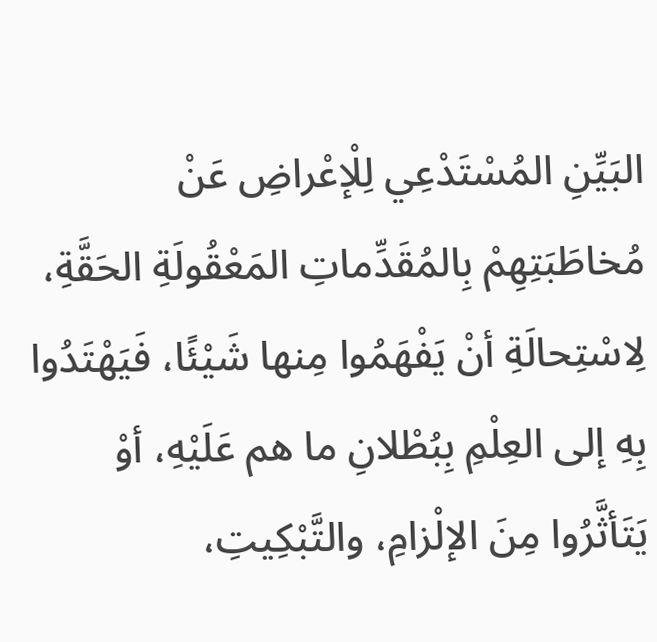البَيِّنِ المُسْتَدْعِي لِلْإعْراضِ عَنْ مُخاطَبَتِهِمْ بِالمُقَدِّماتِ المَعْقُولَةِ الحَقَّةِ، لِاسْتِحالَةِ أنْ يَفْهَمُوا مِنها شَيْئًا، فَيَهْتَدُوا بِهِ إلى العِلْمِ بِبُطْلانِ ما هم عَلَيْهِ، أوْ يَتَأثَّرُوا مِنَ الإلْزامِ، والتَّبْكِيتِ،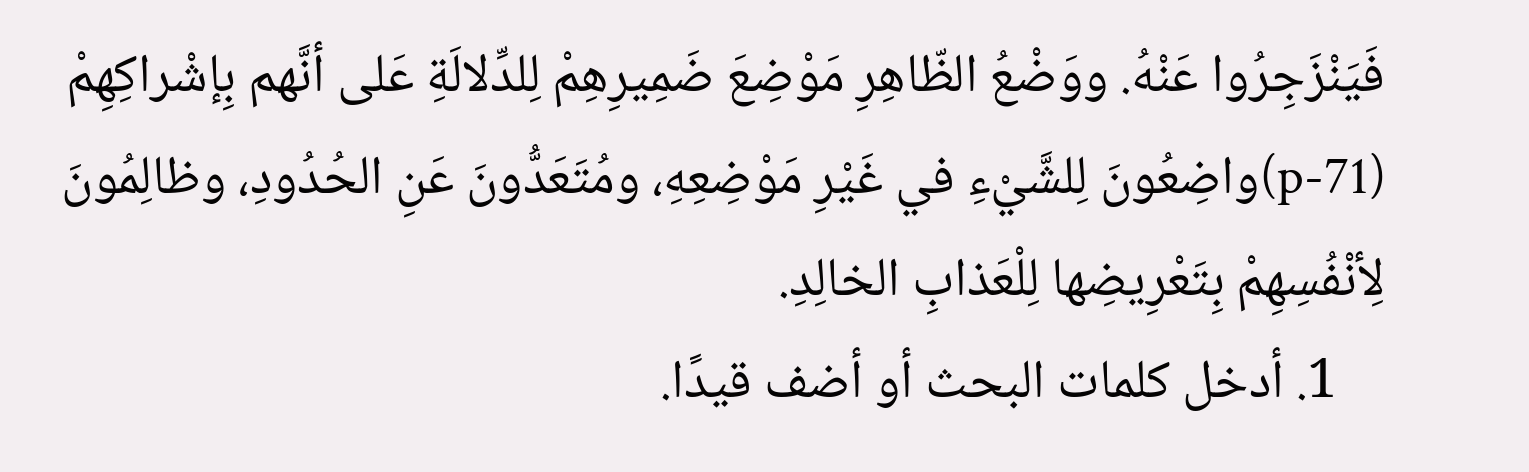فَيَنْزَجِرُوا عَنْهُ. ووَضْعُ الظّاهِرِ مَوْضِعَ ضَمِيرِهِمْ لِلدِّلالَةِ عَلى أنَّهم بِإشْراكِهِمْ (p-71)واضِعُونَ لِلشَّيْءِ في غَيْرِ مَوْضِعِهِ، ومُتَعَدُّونَ عَنِ الحُدُودِ، وظالِمُونَ لِأنْفُسِهِمْ بِتَعْرِيضِها لِلْعَذابِ الخالِدِ.
    1. أدخل كلمات البحث أو أضف قيدًا.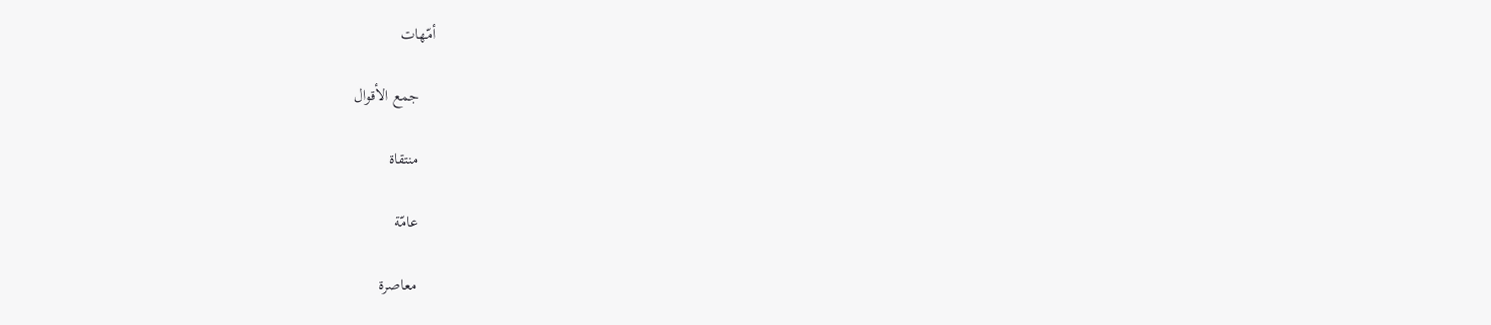أمّهات

    جمع الأقوال

    منتقاة

    عامّة

    معاصرة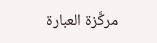مركَّزة العبارة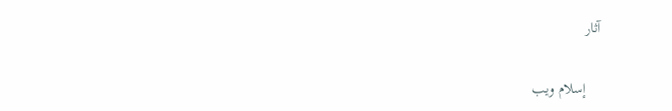آثار

    إسلام ويب